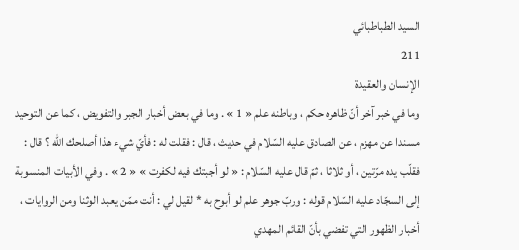السيد الطباطبائي
211
الإنسان والعقيدة
وما في خبر آخر أنّ ظاهره حكم ، وباطنه علم « 1 » . وما في بعض أخبار الجبر والتفويض ، كما عن التوحيد مسندا عن مهزم ، عن الصادق عليه السّلام في حديث ، قال : فقلت له : فأيّ شيء هذا أصلحك اللّه ؟ قال : فقلّب يده مرّتين ، أو ثلاثا ، ثمّ قال عليه السّلام : « لو أجبتك فيه لكفرت » « 2 » . وفي الأبيات المنسوبة إلى السجّاد عليه السّلام قوله : وربّ جوهر علم لو أبوح به * لقيل لي : أنت ممّن يعبد الوثنا ومن الروايات ، أخبار الظهور التي تفضي بأنّ القائم المهدي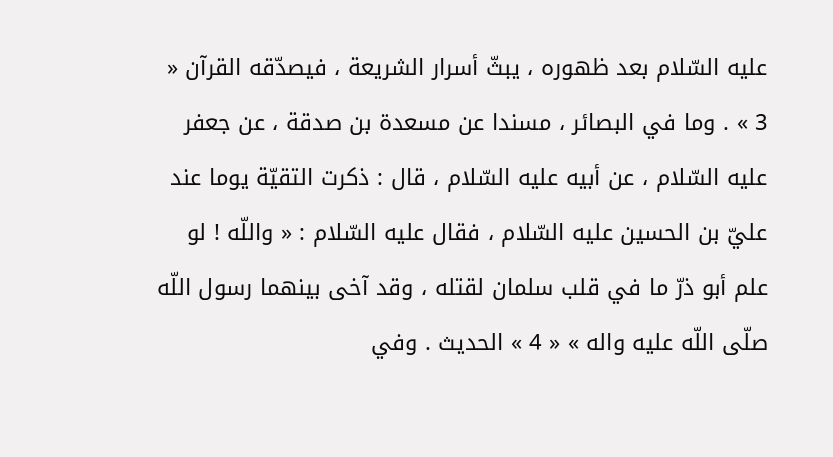عليه السّلام بعد ظهوره ، يبثّ أسرار الشريعة ، فيصدّقه القرآن « 3 » . وما في البصائر ، مسندا عن مسعدة بن صدقة ، عن جعفر عليه السّلام ، عن أبيه عليه السّلام ، قال : ذكرت التقيّة يوما عند عليّ بن الحسين عليه السّلام ، فقال عليه السّلام : « واللّه ! لو علم أبو ذرّ ما في قلب سلمان لقتله ، وقد آخى بينهما رسول اللّه صلّى اللّه عليه واله » « 4 » الحديث . وفي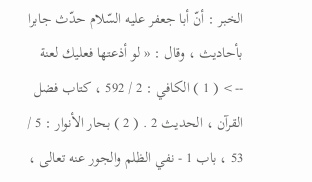الخبر : أنّ أبا جعفر عليه السّلام حدّث جابرا بأحاديث ، وقال : « لو أذعتها فعليك لعنة
--> ( 1 ) الكافي : 2 / 592 ، كتاب فضل القرآن ، الحديث 2 . ( 2 ) بحار الأنوار : 5 / 53 ، باب 1 - نفي الظلم والجور عنه تعالى ،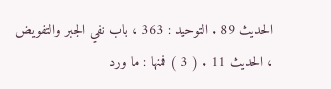الحديث 89 . التوحيد : 363 ، باب نفي الجبر والتفويض ، الحديث 11 . ( 3 ) فمنها : ما ورد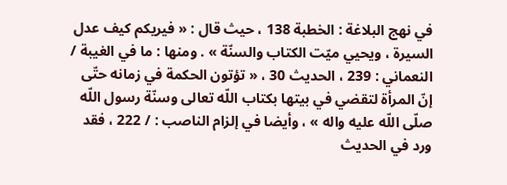في نهج البلاغة : الخطبة 138 ، حيث قال : « فيريكم كيف عدل السيرة ، ويحيي ميّت الكتاب والسنّة » . ومنها : ما في الغيبة / النعماني : 239 ، الحديث 30 ، « تؤتون الحكمة في زمانه حتّى إنّ المرأة لتقضي في بيتها بكتاب اللّه تعالى وسنّة رسول اللّه صلّى اللّه عليه واله » ، وأيضا في إلزام الناصب : / 222 ، فقد ورد في الحديث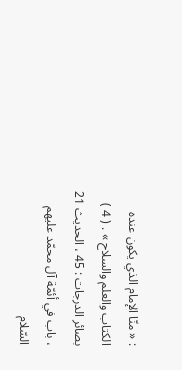: « منّا الإمام الذي يكون عنده الكتاب والعلم والسلاح » . ( 4 ) بصائر الدرجات : 45 ، الحديث 21 ، باب في أئمّة آل محمّد عليهم السّلام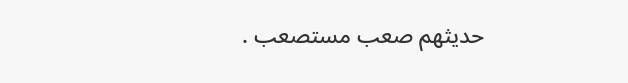حديثهم صعب مستصعب .